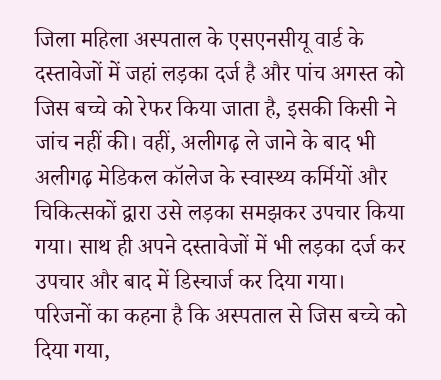जिला महिला अस्पताल के एसएनसीयू वार्ड के दस्तावेजों में जहां लड़का दर्ज है और पांच अगस्त को जिस बच्चे को रेफर किया जाता है, इसकी किसी ने जांच नहीं की। वहीं, अलीगढ़ ले जाने के बाद भी अलीगढ़ मेडिकल कॉलेज के स्वास्थ्य कर्मियों और चिकित्सकों द्वारा उसे लड़का समझकर उपचार किया गया। साथ ही अपने दस्तावेजों में भी लड़का दर्ज कर उपचार और बाद में डिस्चार्ज कर दिया गया।
परिजनों का कहना है कि अस्पताल से जिस बच्चे को दिया गया,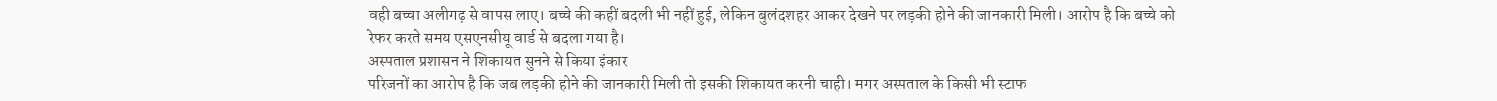वही बच्चा अलीगढ़ से वापस लाए। बच्चे की कहीं बदली भी नहीं हुई, लेकिन बुलंदशहर आकर देखने पर लड़की होने की जानकारी मिली। आरोप है कि बच्चे को रेफर करते समय एसएनसीयू वार्ड से बदला गया है।
अस्पताल प्रशासन ने शिकायत सुनने से किया इंकार
परिजनों का आरोप है कि जब लड़की होने की जानकारी मिली तो इसकी शिकायत करनी चाही। मगर अस्पताल के किसी भी स्टाफ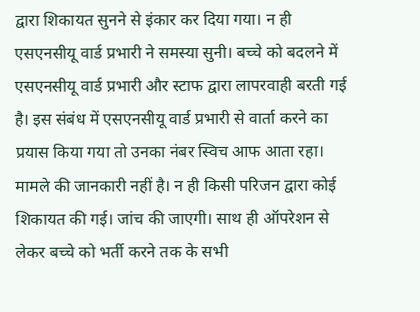द्वारा शिकायत सुनने से इंकार कर दिया गया। न ही एसएनसीयू वार्ड प्रभारी ने समस्या सुनी। बच्चे को बदलने में एसएनसीयू वार्ड प्रभारी और स्टाफ द्वारा लापरवाही बरती गई है। इस संबंध में एसएनसीयू वार्ड प्रभारी से वार्ता करने का प्रयास किया गया तो उनका नंबर स्विच आफ आता रहा।
मामले की जानकारी नहीं है। न ही किसी परिजन द्वारा कोई शिकायत की गई। जांच की जाएगी। साथ ही ऑपरेशन से लेकर बच्चे को भर्ती करने तक के सभी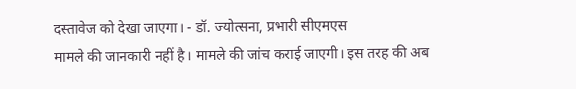दस्तावेज को देखा जाएगा। - डॉ. ज्योत्सना, प्रभारी सीएमएस
मामले की जानकारी नहीं है। मामले की जांच कराई जाएगी। इस तरह की अब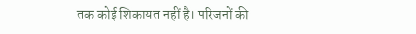तक कोई शिकायत नहीं है। परिजनों की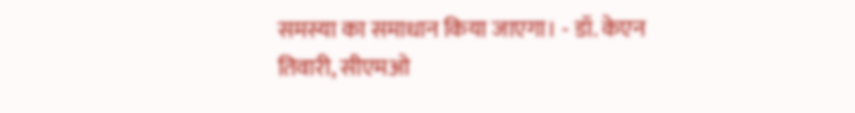समस्या का समाधान किया जाएगा। - डॉ. केएन तिवारी, सीएमओ